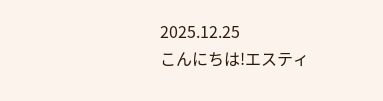2025.12.25
こんにちは!エスティ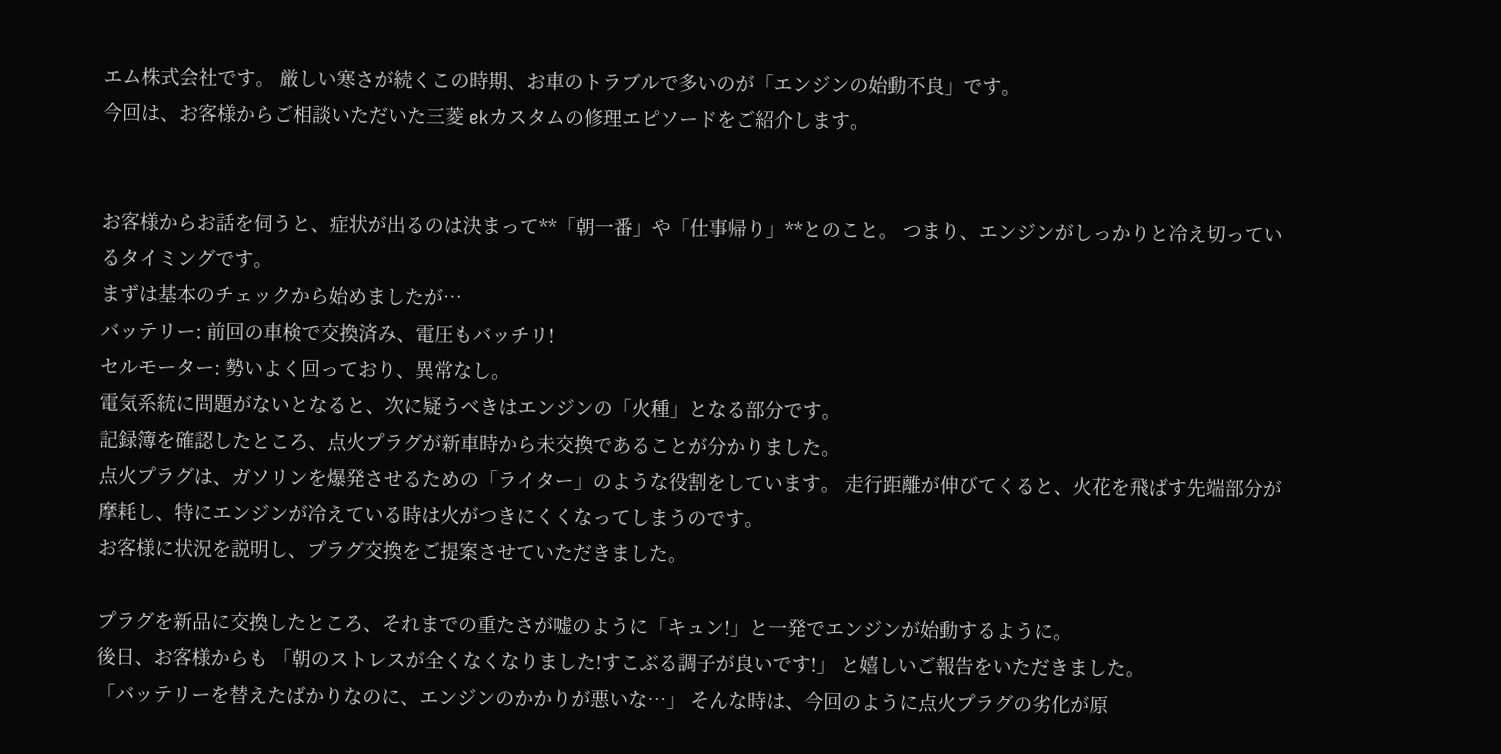エム株式会社です。 厳しい寒さが続くこの時期、お車のトラブルで多いのが「エンジンの始動不良」です。
今回は、お客様からご相談いただいた三菱 ekカスタムの修理エピソードをご紹介します。


お客様からお話を伺うと、症状が出るのは決まって**「朝一番」や「仕事帰り」**とのこと。 つまり、エンジンがしっかりと冷え切っているタイミングです。
まずは基本のチェックから始めましたが…
バッテリー: 前回の車検で交換済み、電圧もバッチリ!
セルモーター: 勢いよく回っており、異常なし。
電気系統に問題がないとなると、次に疑うべきはエンジンの「火種」となる部分です。
記録簿を確認したところ、点火プラグが新車時から未交換であることが分かりました。
点火プラグは、ガソリンを爆発させるための「ライター」のような役割をしています。 走行距離が伸びてくると、火花を飛ばす先端部分が摩耗し、特にエンジンが冷えている時は火がつきにくくなってしまうのです。
お客様に状況を説明し、プラグ交換をご提案させていただきました。

プラグを新品に交換したところ、それまでの重たさが嘘のように「キュン!」と一発でエンジンが始動するように。
後日、お客様からも 「朝のストレスが全くなくなりました!すこぶる調子が良いです!」 と嬉しいご報告をいただきました。
「バッテリーを替えたばかりなのに、エンジンのかかりが悪いな…」 そんな時は、今回のように点火プラグの劣化が原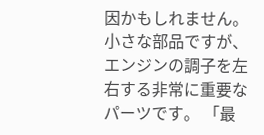因かもしれません。
小さな部品ですが、エンジンの調子を左右する非常に重要なパーツです。 「最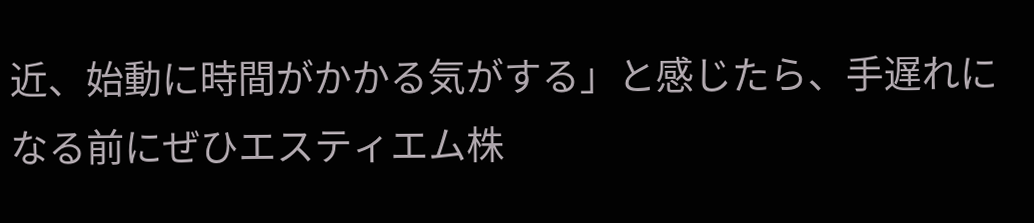近、始動に時間がかかる気がする」と感じたら、手遅れになる前にぜひエスティエム株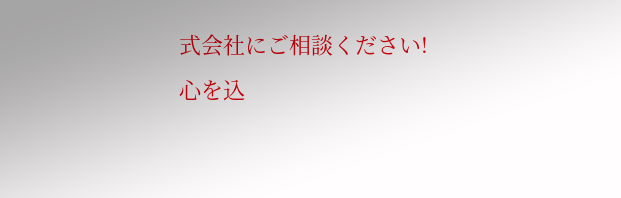式会社にご相談ください!
心を込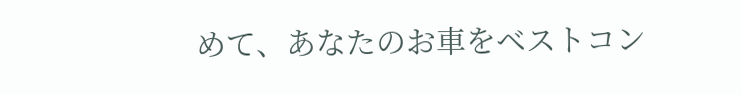めて、あなたのお車をベストコン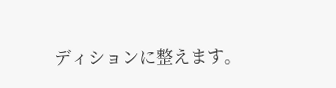ディションに整えます。